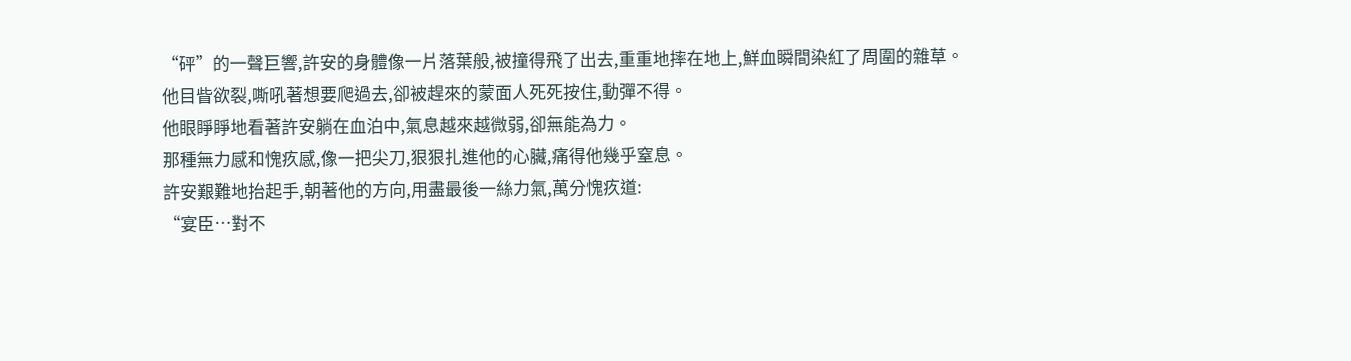“砰”的一聲巨響,許安的身體像一片落葉般,被撞得飛了出去,重重地摔在地上,鮮血瞬間染紅了周圍的雜草。
他目眥欲裂,嘶吼著想要爬過去,卻被趕來的蒙面人死死按住,動彈不得。
他眼睜睜地看著許安躺在血泊中,氣息越來越微弱,卻無能為力。
那種無力感和愧疚感,像一把尖刀,狠狠扎進他的心臟,痛得他幾乎窒息。
許安艱難地抬起手,朝著他的方向,用盡最後一絲力氣,萬分愧疚道:
“宴臣…對不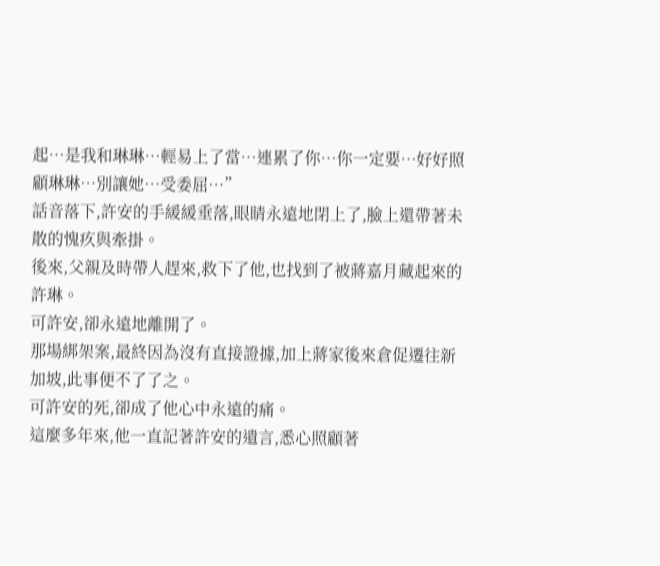起…是我和琳琳…輕易上了當…連累了你…你一定要…好好照顧琳琳…別讓她…受委屈…”
話音落下,許安的手緩緩垂落,眼睛永遠地閉上了,臉上還帶著未散的愧疚與牽掛。
後來,父親及時帶人趕來,救下了他,也找到了被蔣嘉月藏起來的許琳。
可許安,卻永遠地離開了。
那場綁架案,最終因為沒有直接證據,加上蔣家後來倉促遷往新加坡,此事便不了了之。
可許安的死,卻成了他心中永遠的痛。
這麼多年來,他一直記著許安的遺言,悉心照顧著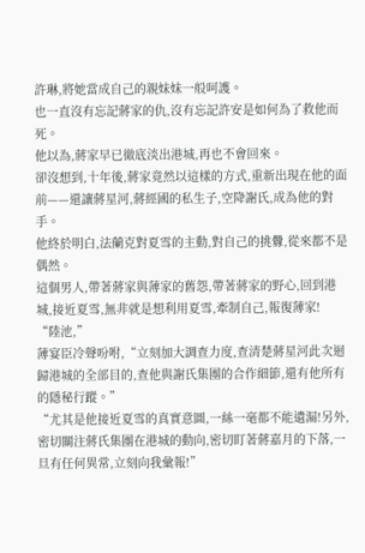許琳,將她當成自己的親妹妹一般呵護。
也一直沒有忘記蔣家的仇,沒有忘記許安是如何為了救他而死。
他以為,蔣家早已徹底淡出港城,再也不會回來。
卻沒想到,十年後,蔣家竟然以這樣的方式,重新出現在他的面前——還讓蔣星河,蔣經國的私生子,空降謝氏,成為他的對手。
他終於明白,法蘭克對夏雪的主動,對自己的挑釁,從來都不是偶然。
這個男人,帶著蔣家與薄家的舊怨,帶著蔣家的野心,回到港城,接近夏雪,無非就是想利用夏雪,牽制自己,報復薄家!
“陸池,”
薄宴臣冷聲吩咐,“立刻加大調查力度,查清楚蔣星河此次迴歸港城的全部目的,查他與謝氏集團的合作細節,還有他所有的隱秘行蹤。”
“尤其是他接近夏雪的真實意圖,一絲一毫都不能遺漏!另外,密切關注蔣氏集團在港城的動向,密切盯著蔣嘉月的下落,一旦有任何異常,立刻向我彙報!”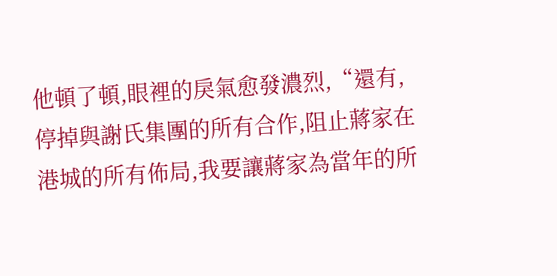他頓了頓,眼裡的戾氣愈發濃烈,“還有,停掉與謝氏集團的所有合作,阻止蔣家在港城的所有佈局,我要讓蔣家為當年的所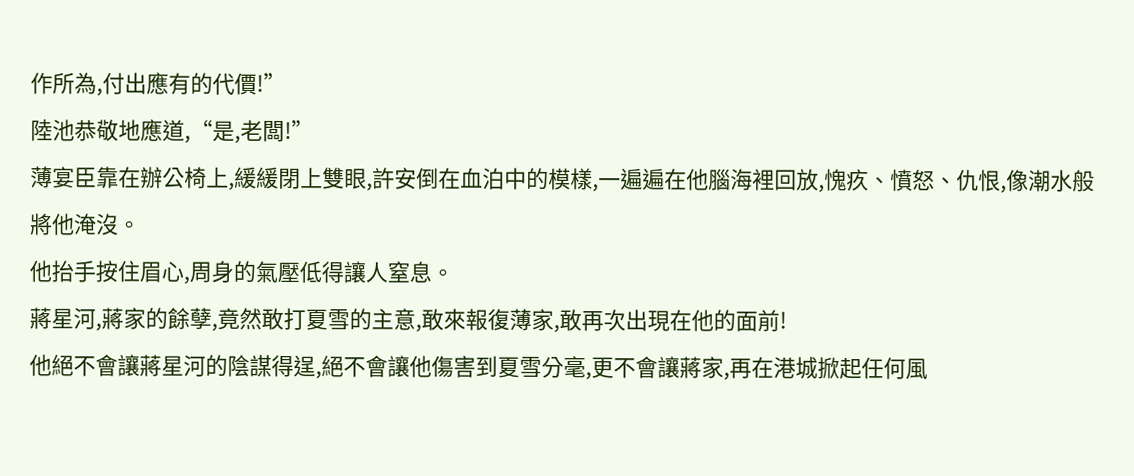作所為,付出應有的代價!”
陸池恭敬地應道,“是,老闆!”
薄宴臣靠在辦公椅上,緩緩閉上雙眼,許安倒在血泊中的模樣,一遍遍在他腦海裡回放,愧疚、憤怒、仇恨,像潮水般將他淹沒。
他抬手按住眉心,周身的氣壓低得讓人窒息。
蔣星河,蔣家的餘孽,竟然敢打夏雪的主意,敢來報復薄家,敢再次出現在他的面前!
他絕不會讓蔣星河的陰謀得逞,絕不會讓他傷害到夏雪分毫,更不會讓蔣家,再在港城掀起任何風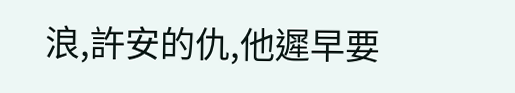浪,許安的仇,他遲早要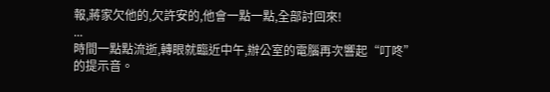報,蔣家欠他的,欠許安的,他會一點一點,全部討回來!
...
時間一點點流逝,轉眼就臨近中午,辦公室的電腦再次響起“叮咚”的提示音。